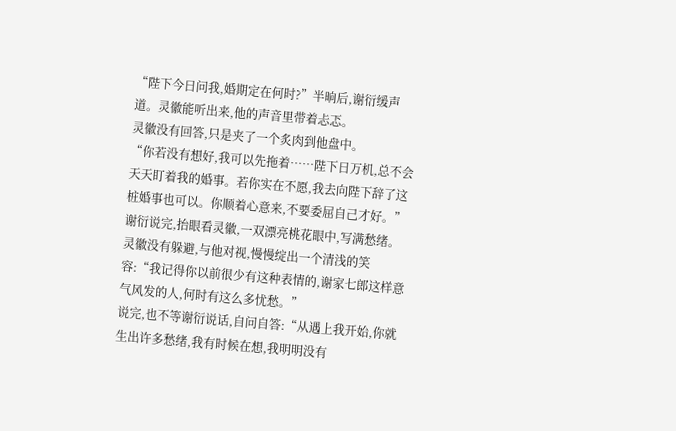“陛下今日问我,婚期定在何时?”半晌后,谢衍缓声道。灵徽能听出来,他的声音里带着忐忑。
灵徽没有回答,只是夹了一个炙肉到他盘中。
“你若没有想好,我可以先拖着……陛下日万机,总不会天天盯着我的婚事。若你实在不愿,我去向陛下辞了这桩婚事也可以。你顺着心意来,不要委屈自己才好。”谢衍说完,抬眼看灵徽,一双漂亮桃花眼中,写满愁绪。
灵徽没有躲避,与他对视,慢慢绽出一个清浅的笑容:“我记得你以前很少有这种表情的,谢家七郎这样意气风发的人,何时有这么多忧愁。”
说完,也不等谢衍说话,自问自答:“从遇上我开始,你就生出许多愁绪,我有时候在想,我明明没有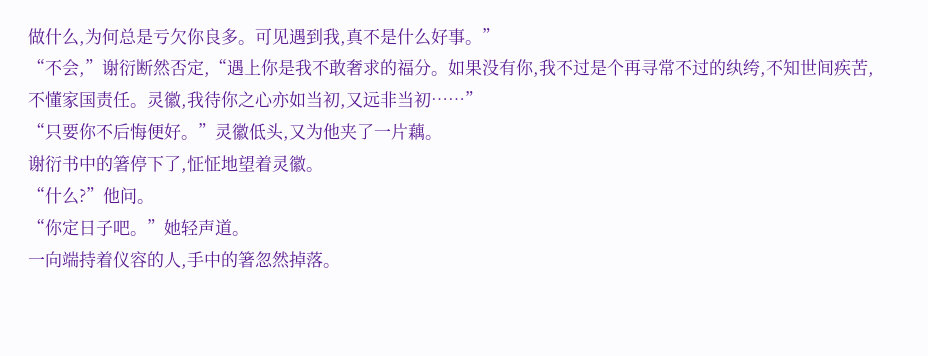做什么,为何总是亏欠你良多。可见遇到我,真不是什么好事。”
“不会,”谢衍断然否定,“遇上你是我不敢奢求的福分。如果没有你,我不过是个再寻常不过的纨绔,不知世间疾苦,不懂家国责任。灵徽,我待你之心亦如当初,又远非当初……”
“只要你不后悔便好。”灵徽低头,又为他夹了一片藕。
谢衍书中的箸停下了,怔怔地望着灵徽。
“什么?”他问。
“你定日子吧。”她轻声道。
一向端持着仪容的人,手中的箸忽然掉落。